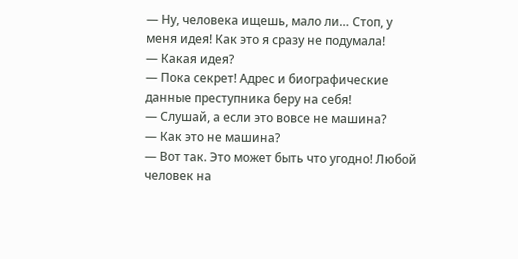— Ну, человека ищешь, мало ли… Стоп, у меня идея! Как это я сразу не подумала!
— Какая идея?
— Пока секрет! Адрес и биографические данные преступника беру на себя!
— Слушай, а если это вовсе не машина?
— Как это не машина?
— Вот так. Это может быть что угодно! Любой человек на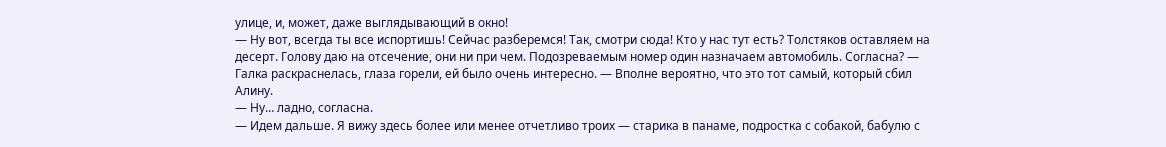улице, и, может, даже выглядывающий в окно!
— Ну вот, всегда ты все испортишь! Сейчас разберемся! Так, смотри сюда! Кто у нас тут есть? Толстяков оставляем на десерт. Голову даю на отсечение, они ни при чем. Подозреваемым номер один назначаем автомобиль. Согласна? — Галка раскраснелась, глаза горели, ей было очень интересно. — Вполне вероятно, что это тот самый, который сбил Алину.
— Ну… ладно, согласна.
— Идем дальше. Я вижу здесь более или менее отчетливо троих — старика в панаме, подростка с собакой, бабулю с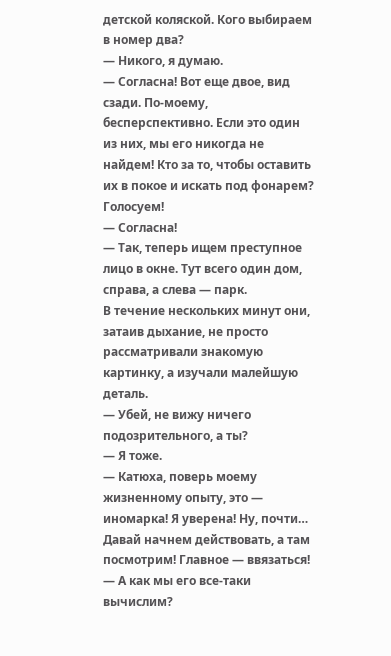детской коляской. Кого выбираем в номер два?
— Никого, я думаю.
— Согласна! Вот еще двое, вид сзади. По-моему, бесперспективно. Если это один из них, мы его никогда не найдем! Кто за то, чтобы оставить их в покое и искать под фонарем? Голосуем!
— Согласна!
— Так, теперь ищем преступное лицо в окне. Тут всего один дом, справа, а слева — парк.
В течение нескольких минут они, затаив дыхание, не просто рассматривали знакомую картинку, а изучали малейшую деталь.
— Убей, не вижу ничего подозрительного, а ты?
— Я тоже.
— Катюха, поверь моему жизненному опыту, это — иномарка! Я уверена! Ну, почти… Давай начнем действовать, а там посмотрим! Главное — ввязаться!
— А как мы его все-таки вычислим?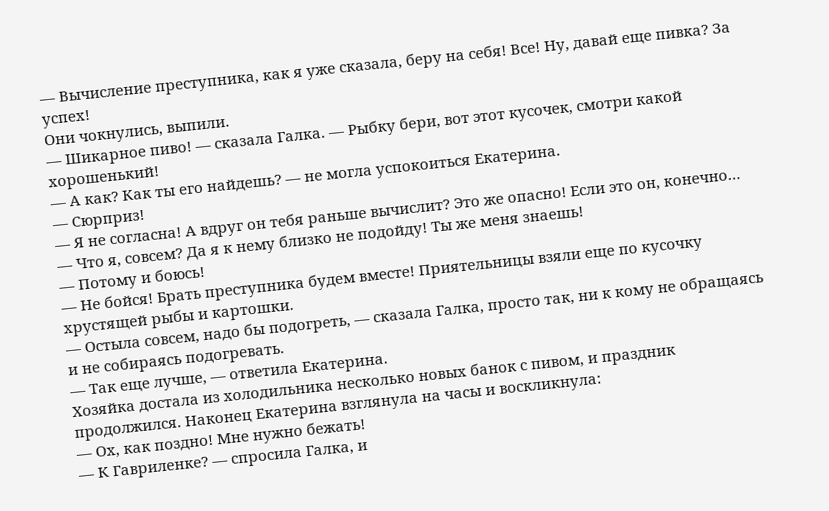— Вычисление преступника, как я уже сказала, беру на себя! Все! Ну, давай еще пивка? За успех!
Они чокнулись, выпили.
— Шикарное пиво! — сказала Галка. — Рыбку бери, вот этот кусочек, смотри какой хорошенький!
— А как? Как ты его найдешь? — не могла успокоиться Екатерина.
— Сюрприз!
— Я не согласна! А вдруг он тебя раньше вычислит? Это же опасно! Если это он, конечно…
— Что я, совсем? Да я к нему близко не подойду! Ты же меня знаешь!
— Потому и боюсь!
— Не бойся! Брать преступника будем вместе! Приятельницы взяли еще по кусочку хрустящей рыбы и картошки.
— Остыла совсем, надо бы подогреть, — сказала Галка, просто так, ни к кому не обращаясь и не собираясь подогревать.
— Так еще лучше, — ответила Екатерина.
Хозяйка достала из холодильника несколько новых банок с пивом, и праздник продолжился. Наконец Екатерина взглянула на часы и воскликнула:
— Ох, как поздно! Мне нужно бежать!
— К Гавриленке? — спросила Галка, и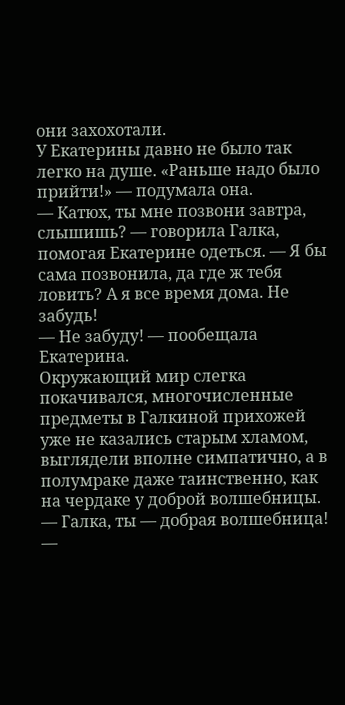они захохотали.
У Екатерины давно не было так легко на душе. «Раньше надо было прийти!» — подумала она.
— Катюх, ты мне позвони завтра, слышишь? — говорила Галка, помогая Екатерине одеться. — Я бы сама позвонила, да где ж тебя ловить? А я все время дома. Не забудь!
— Не забуду! — пообещала Екатерина.
Окружающий мир слегка покачивался, многочисленные предметы в Галкиной прихожей уже не казались старым хламом, выглядели вполне симпатично, а в полумраке даже таинственно, как на чердаке у доброй волшебницы.
— Галка, ты — добрая волшебница!
—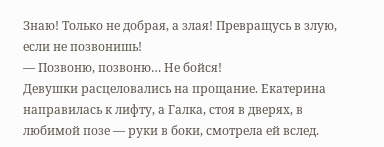Знаю! Только не добрая, а злая! Превращусь в злую, если не позвонишь!
— Позвоню, позвоню… Не бойся!
Девушки расцеловались на прощание. Екатерина направилась к лифту, а Галка, стоя в дверях, в любимой позе — руки в боки, смотрела ей вслед.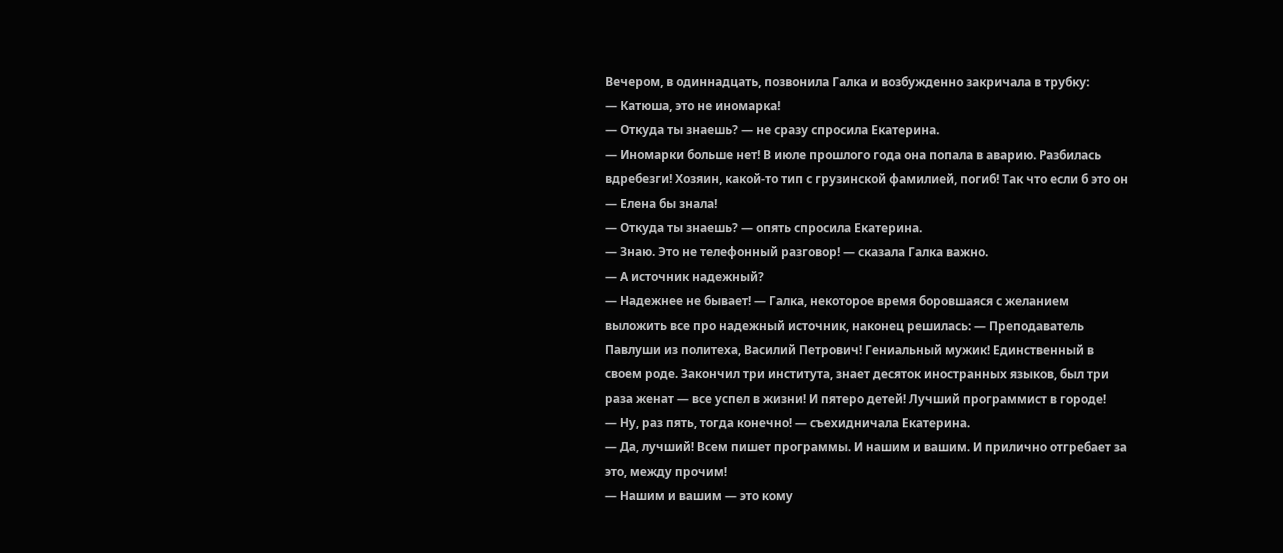Вечером, в одиннадцать, позвонила Галка и возбужденно закричала в трубку:
— Катюша, это не иномарка!
— Откуда ты знаешь? — не сразу спросила Екатерина.
— Иномарки больше нет! В июле прошлого года она попала в аварию. Разбилась вдребезги! Хозяин, какой-то тип с грузинской фамилией, погиб! Так что если б это он — Елена бы знала!
— Откуда ты знаешь? — опять спросила Екатерина.
— Знаю. Это не телефонный разговор! — сказала Галка важно.
— А источник надежный?
— Надежнее не бывает! — Галка, некоторое время боровшаяся с желанием выложить все про надежный источник, наконец решилась: — Преподаватель Павлуши из политеха, Василий Петрович! Гениальный мужик! Единственный в своем роде. Закончил три института, знает десяток иностранных языков, был три раза женат — все успел в жизни! И пятеро детей! Лучший программист в городе!
— Ну, раз пять, тогда конечно! — съехидничала Екатерина.
— Да, лучший! Всем пишет программы. И нашим и вашим. И прилично отгребает за это, между прочим!
— Нашим и вашим — это кому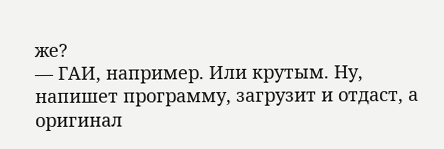же?
— ГАИ, например. Или крутым. Ну, напишет программу, загрузит и отдаст, а оригинал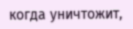когда уничтожит,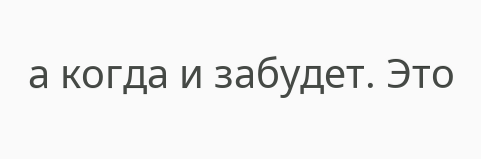а когда и забудет. Это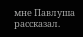мне Павлуша рассказал.